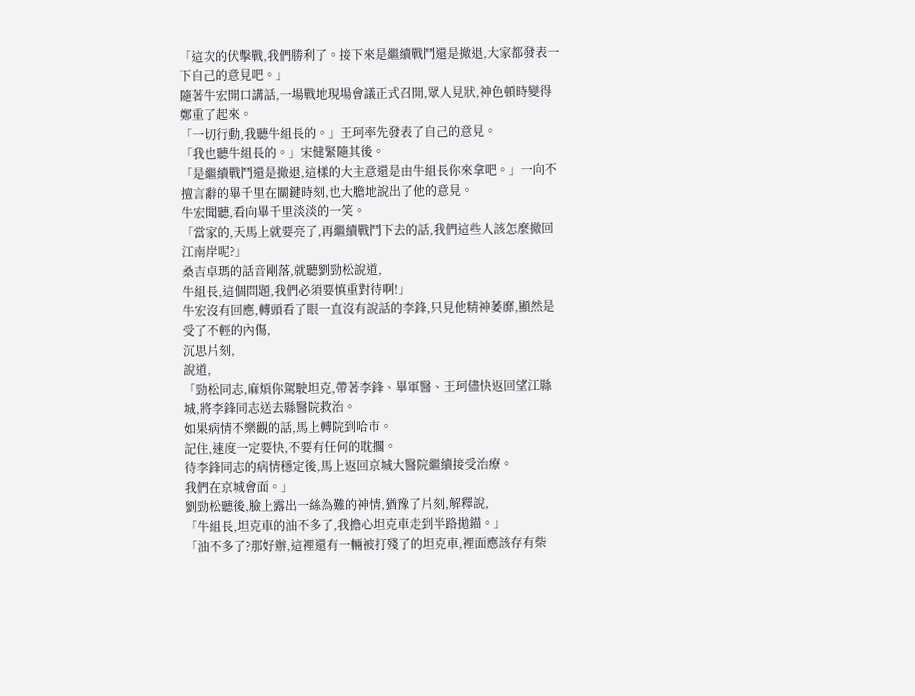「這次的伏擊戰,我們勝利了。接下來是繼續戰鬥還是撤退,大家都發表一下自己的意見吧。」
隨著牛宏開口講話,一場戰地現場會議正式召開,眾人見狀,神色頓時變得鄭重了起來。
「一切行動,我聽牛組長的。」王珂率先發表了自己的意見。
「我也聽牛組長的。」宋健緊隨其後。
「是繼續戰鬥還是撤退,這樣的大主意還是由牛組長你來拿吧。」一向不擅言辭的畢千里在關鍵時刻,也大膽地說出了他的意見。
牛宏聞聽,看向畢千里淡淡的一笑。
「當家的,天馬上就要亮了,再繼續戰鬥下去的話,我們這些人該怎麼撤回江南岸呢?」
桑吉卓瑪的話音剛落,就聽劉勁松說道,
牛組長,這個問題,我們必須要慎重對待啊!」
牛宏沒有回應,轉頭看了眼一直沒有說話的李鋒,只見他精神萎靡,顯然是受了不輕的內傷,
沉思片刻,
說道,
「勁松同志,麻煩你駕駛坦克,帶著李鋒、畢軍醫、王珂儘快返回望江縣城,將李鋒同志送去縣醫院救治。
如果病情不樂觀的話,馬上轉院到哈市。
記住,速度一定要快,不要有任何的耽擱。
待李鋒同志的病情穩定後,馬上返回京城大醫院繼續接受治療。
我們在京城會面。」
劉勁松聽後,臉上露出一絲為難的神情,猶豫了片刻,解釋說,
「牛組長,坦克車的油不多了,我擔心坦克車走到半路拋錨。」
「油不多了?那好辦,這裡還有一輛被打殘了的坦克車,裡面應該存有柴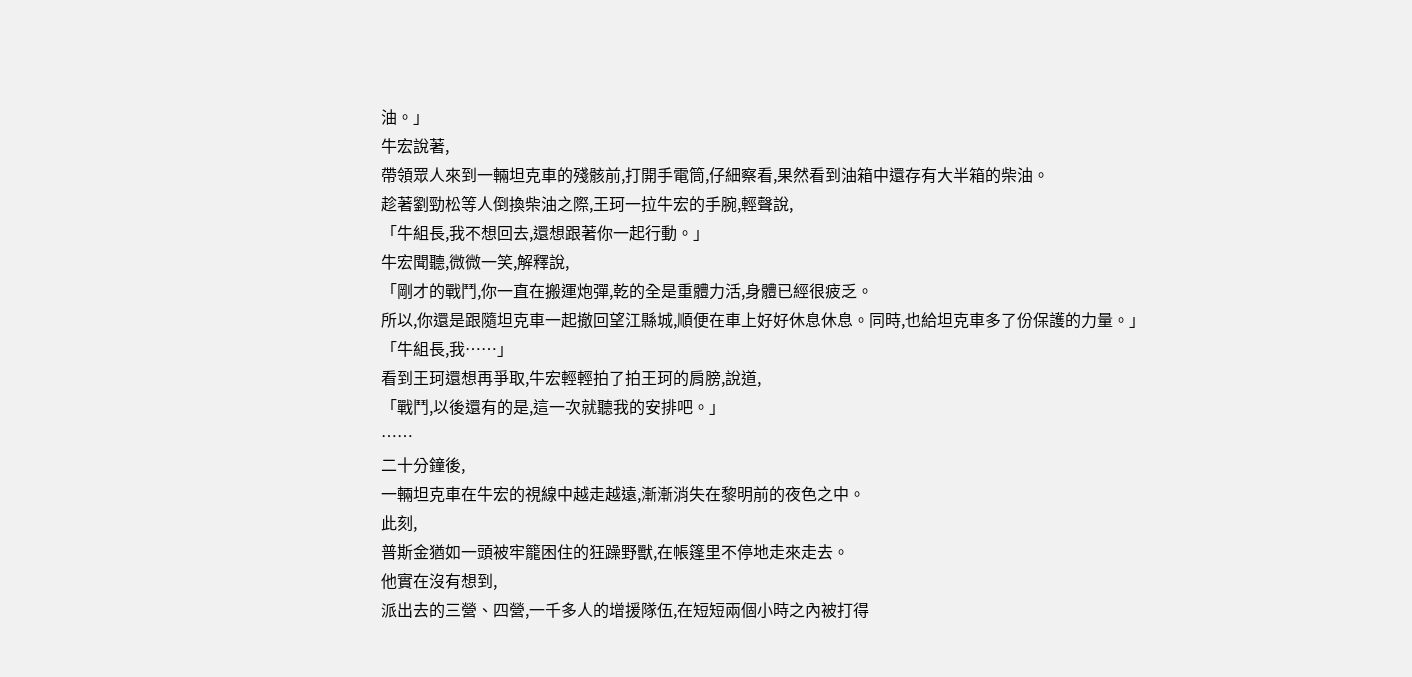油。」
牛宏說著,
帶領眾人來到一輛坦克車的殘骸前,打開手電筒,仔細察看,果然看到油箱中還存有大半箱的柴油。
趁著劉勁松等人倒換柴油之際,王珂一拉牛宏的手腕,輕聲說,
「牛組長,我不想回去,還想跟著你一起行動。」
牛宏聞聽,微微一笑,解釋說,
「剛才的戰鬥,你一直在搬運炮彈,乾的全是重體力活,身體已經很疲乏。
所以,你還是跟隨坦克車一起撤回望江縣城,順便在車上好好休息休息。同時,也給坦克車多了份保護的力量。」
「牛組長,我……」
看到王珂還想再爭取,牛宏輕輕拍了拍王珂的肩膀,說道,
「戰鬥,以後還有的是,這一次就聽我的安排吧。」
……
二十分鐘後,
一輛坦克車在牛宏的視線中越走越遠,漸漸消失在黎明前的夜色之中。
此刻,
普斯金猶如一頭被牢籠困住的狂躁野獸,在帳篷里不停地走來走去。
他實在沒有想到,
派出去的三營、四營,一千多人的增援隊伍,在短短兩個小時之內被打得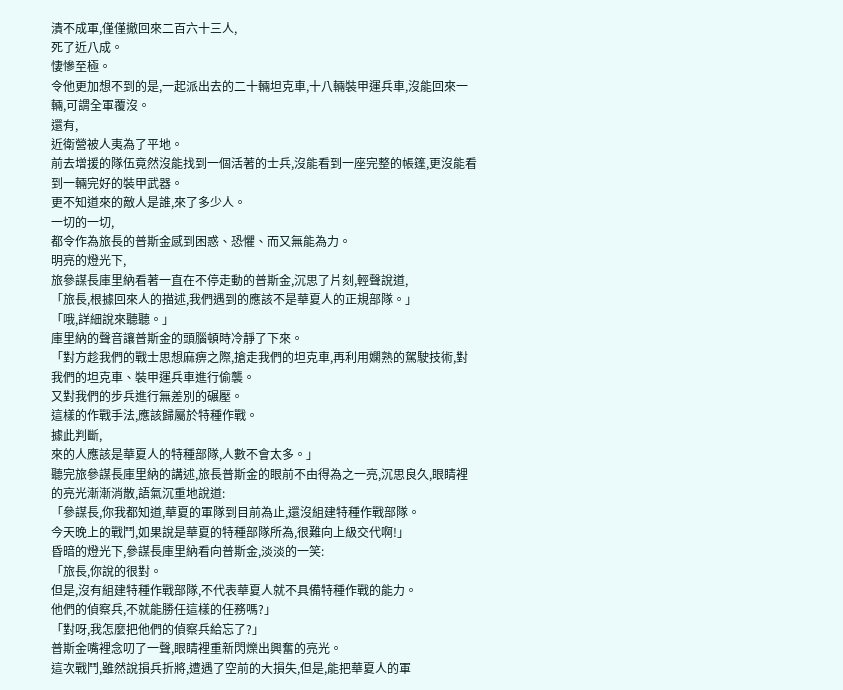潰不成軍,僅僅撤回來二百六十三人,
死了近八成。
悽慘至極。
令他更加想不到的是,一起派出去的二十輛坦克車,十八輛裝甲運兵車,沒能回來一輛,可謂全軍覆沒。
還有,
近衛營被人夷為了平地。
前去增援的隊伍竟然沒能找到一個活著的士兵,沒能看到一座完整的帳篷,更沒能看到一輛完好的裝甲武器。
更不知道來的敵人是誰,來了多少人。
一切的一切,
都令作為旅長的普斯金感到困惑、恐懼、而又無能為力。
明亮的燈光下,
旅參謀長庫里納看著一直在不停走動的普斯金,沉思了片刻,輕聲說道,
「旅長,根據回來人的描述,我們遇到的應該不是華夏人的正規部隊。」
「哦,詳細說來聽聽。」
庫里納的聲音讓普斯金的頭腦頓時冷靜了下來。
「對方趁我們的戰士思想麻痹之際,搶走我們的坦克車,再利用嫻熟的駕駛技術,對我們的坦克車、裝甲運兵車進行偷襲。
又對我們的步兵進行無差別的碾壓。
這樣的作戰手法,應該歸屬於特種作戰。
據此判斷,
來的人應該是華夏人的特種部隊,人數不會太多。」
聽完旅參謀長庫里納的講述,旅長普斯金的眼前不由得為之一亮,沉思良久,眼睛裡的亮光漸漸消散,語氣沉重地說道:
「參謀長,你我都知道,華夏的軍隊到目前為止,還沒組建特種作戰部隊。
今天晚上的戰鬥,如果說是華夏的特種部隊所為,很難向上級交代啊!」
昏暗的燈光下,參謀長庫里納看向普斯金,淡淡的一笑:
「旅長,你說的很對。
但是,沒有組建特種作戰部隊,不代表華夏人就不具備特種作戰的能力。
他們的偵察兵,不就能勝任這樣的任務嗎?」
「對呀,我怎麼把他們的偵察兵給忘了?」
普斯金嘴裡念叨了一聲,眼睛裡重新閃爍出興奮的亮光。
這次戰鬥,雖然說損兵折將,遭遇了空前的大損失,但是,能把華夏人的軍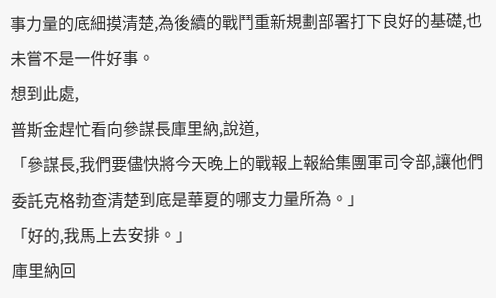事力量的底細摸清楚,為後續的戰鬥重新規劃部署打下良好的基礎,也未嘗不是一件好事。
想到此處,
普斯金趕忙看向參謀長庫里納,說道,
「參謀長,我們要儘快將今天晚上的戰報上報給集團軍司令部,讓他們委託克格勃查清楚到底是華夏的哪支力量所為。」
「好的,我馬上去安排。」
庫里納回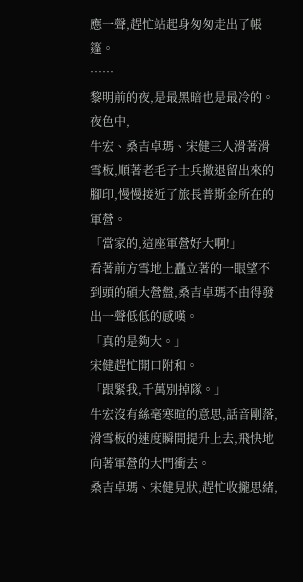應一聲,趕忙站起身匆匆走出了帳篷。
……
黎明前的夜,是最黑暗也是最冷的。
夜色中,
牛宏、桑吉卓瑪、宋健三人滑著滑雪板,順著老毛子士兵撤退留出來的腳印,慢慢接近了旅長普斯金所在的軍營。
「當家的,這座軍營好大啊!」
看著前方雪地上矗立著的一眼望不到頭的碩大營盤,桑吉卓瑪不由得發出一聲低低的感嘆。
「真的是夠大。」
宋健趕忙開口附和。
「跟緊我,千萬別掉隊。」
牛宏沒有絲毫寒暄的意思,話音剛落,滑雪板的速度瞬間提升上去,飛快地向著軍營的大門衝去。
桑吉卓瑪、宋健見狀,趕忙收攏思緒,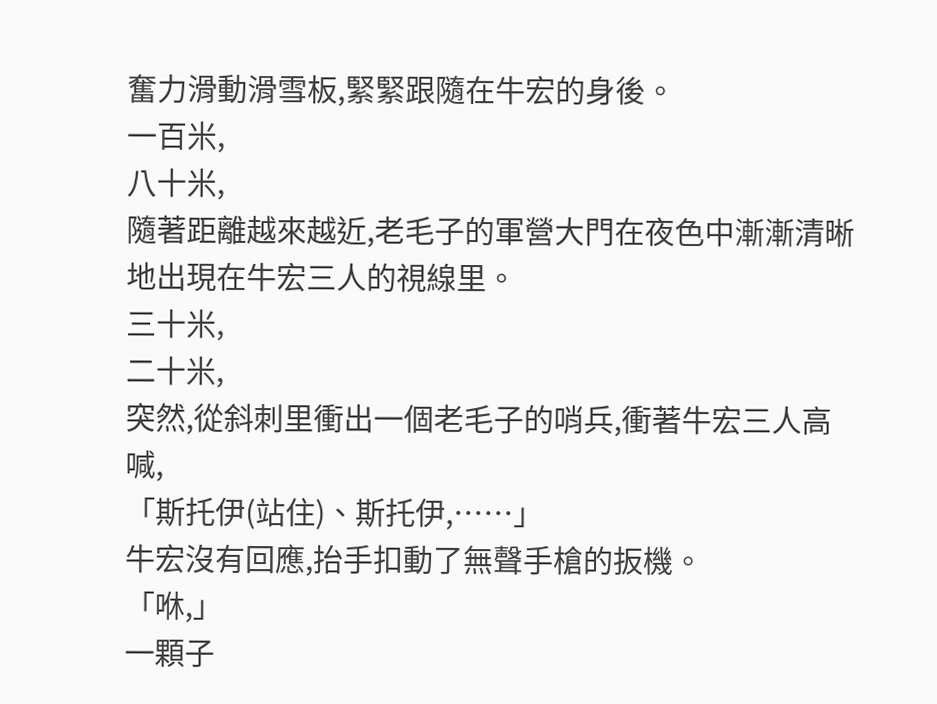奮力滑動滑雪板,緊緊跟隨在牛宏的身後。
一百米,
八十米,
隨著距離越來越近,老毛子的軍營大門在夜色中漸漸清晰地出現在牛宏三人的視線里。
三十米,
二十米,
突然,從斜刺里衝出一個老毛子的哨兵,衝著牛宏三人高喊,
「斯托伊(站住)、斯托伊,……」
牛宏沒有回應,抬手扣動了無聲手槍的扳機。
「咻,」
一顆子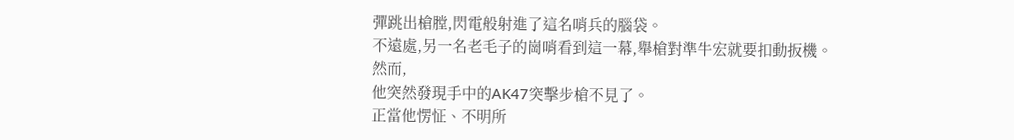彈跳出槍膛,閃電般射進了這名哨兵的腦袋。
不遠處,另一名老毛子的崗哨看到這一幕,舉槍對準牛宏就要扣動扳機。
然而,
他突然發現手中的AK47突擊步槍不見了。
正當他愣怔、不明所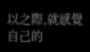以之際,就感覺自己的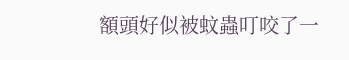額頭好似被蚊蟲叮咬了一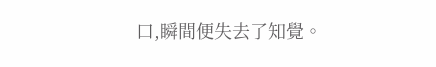口,瞬間便失去了知覺。